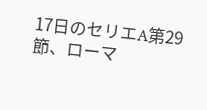17日のセリエA第29節、ローマ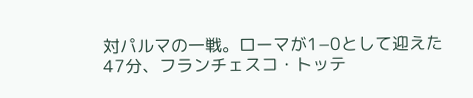対パルマの一戦。ローマが1−0として迎えた47分、フランチェスコ・トッテ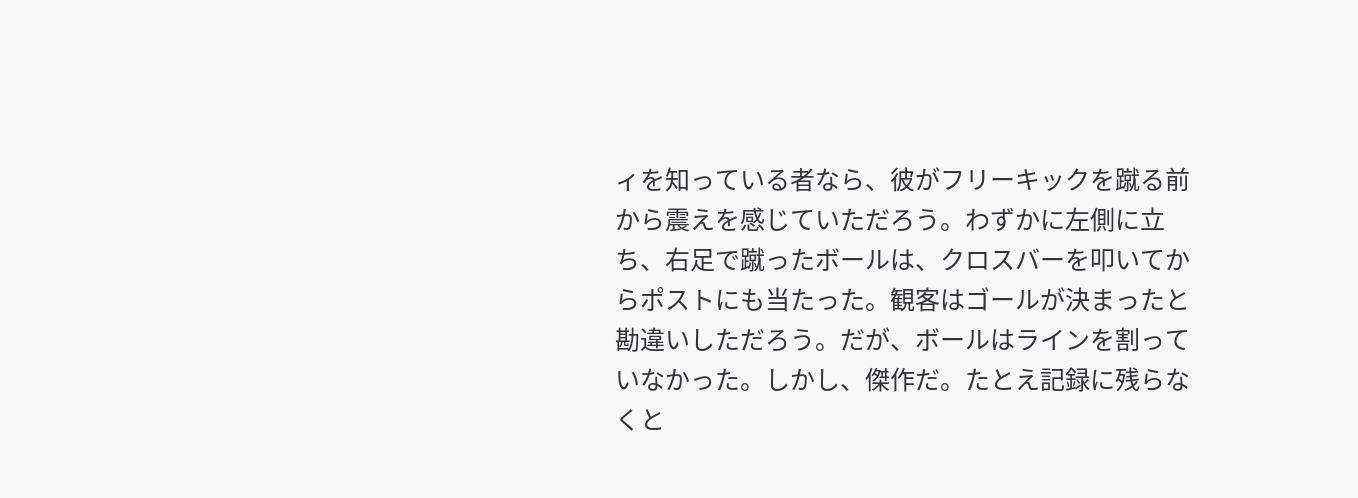ィを知っている者なら、彼がフリーキックを蹴る前から震えを感じていただろう。わずかに左側に立ち、右足で蹴ったボールは、クロスバーを叩いてからポストにも当たった。観客はゴールが決まったと勘違いしただろう。だが、ボールはラインを割っていなかった。しかし、傑作だ。たとえ記録に残らなくと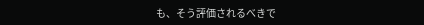も、そう評価されるべきで